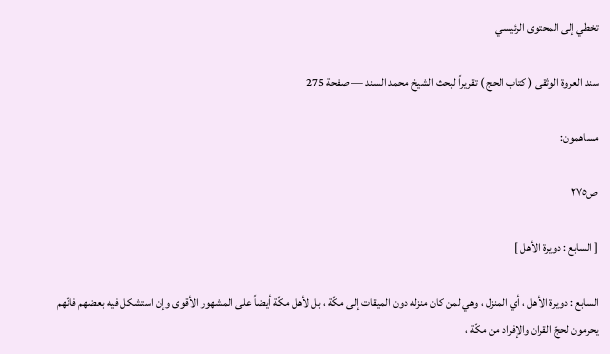تخطي إلى المحتوى الرئيسي

سند العروة الوثقى ( كتاب الحج ) تقريراً لبحث الشيخ محمد السند — صفحة 275

مساهمون:

ص٢٧٥

[ السابع : دويرة الأهل ]

السابع : دويرة الأهل ، أي المنزل ، وهي لمن كان منزله دون الميقات إلى مكّة ، بل لأهل مكّة أيضاً على المشهور الأقوى وإن استشكل فيه بعضهم فانّهم يحرمون لحجّ القران والإفراد من مكّة ،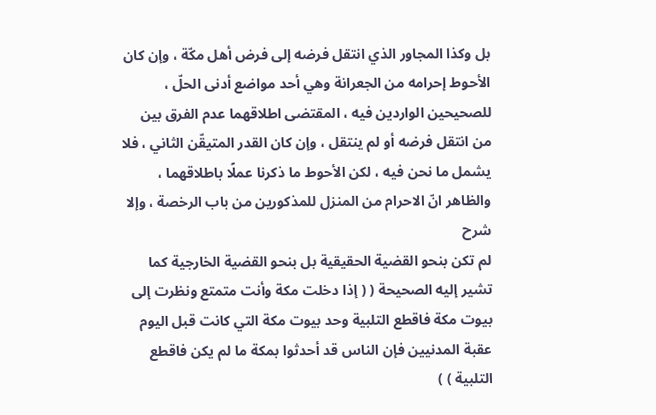بل وكذا المجاور الذي انتقل فرضه إلى فرض أهل مكّة ، وإن كان الأحوط إحرامه من الجعرانة وهي أحد مواضع أدنى الحلّ ، للصحيحين الواردين فيه ، المقتضى اطلاقهما عدم الفرق بين من انتقل فرضه أو لم ينتقل ، وإن كان القدر المتيقّن الثاني ، فلا يشمل ما نحن فيه ، لكن الأحوط ما ذكرنا عملًا باطلاقهما ، والظاهر انّ الاحرام من المنزل للمذكورين من باب الرخصة ، وإلا
شرح
لم تكن بنحو القضية الحقيقية بل بنحو القضية الخارجية كما تشير إليه الصحيحة ( ( إذا دخلت مكة وأنت متمتع ونظرت إلى بيوت مكة فاقطع التلبية وحد بيوت مكة التي كانت قبل اليوم عقبة المدنيين فإن الناس قد أحدثوا بمكة ما لم يكن فاقطع التلبية ) )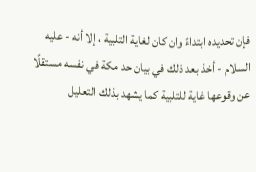فإن تحديده ابتداءً وان كان لغاية التلبية ، إلا أنه - عليه السلام - أخذ بعد ذلك في بيان حد مكة في نفسه مستقلًا عن وقوعها غاية للتلبية كما يشهد بذلك التعليل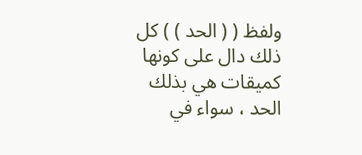ولفظ ( ( الحد ) ) كل ذلك دال على كونها كميقات هي بذلك الحد ، سواء في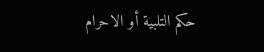حكم التلبية أو الاحرام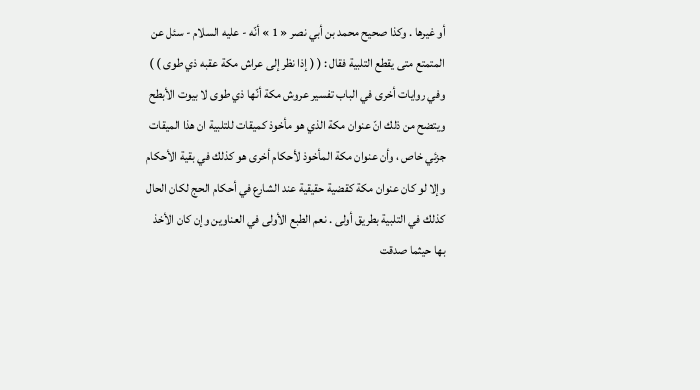أو غيرها . وكذا صحيح محمد بن أبي نصر « 1 » أنّه - عليه السلام - سئل عن المتمتع متى يقطع التلبية فقال : ( ( إذا نظر إلى عراش مكة عقبه ذي طوى ) ) وفي روايات أخرى في الباب تفسير عروش مكة أنّها ذي طوى لا بيوت الأبطح ويتضح من ذلك انّ عنوان مكة الذي هو مأخوذ كميقات للتلبية ان هذا الميقات جزئي خاص ، وأن عنوان مكة المأخوذ لأحكام أخرى هو كذلك في بقية الأحكام وإلا لو كان عنوان مكة كقضية حقيقية عند الشارع في أحكام الحج لكان الحال كذلك في التلبية بطريق أولى . نعم الطبع الأولى في العناوين وإن كان الأخذ بها حيثما صدقت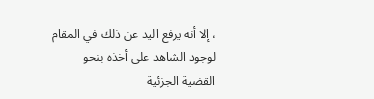، إلا أنه يرفع اليد عن ذلك في المقام لوجود الشاهد على أخذه بنحو القضية الجزئية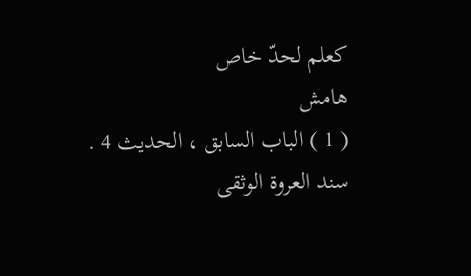كعلم لحدّ خاص
هامش
( 1 ) الباب السابق ، الحديث 4 .
سند العروة الوثقى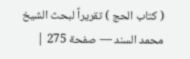( كتاب الحج ) تقريراً لبحث الشيخ محمد السند — صفحة 275 |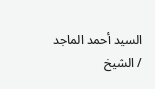السيد أحمد الماجد / الشيخ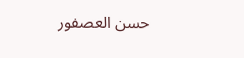حسن العصفور